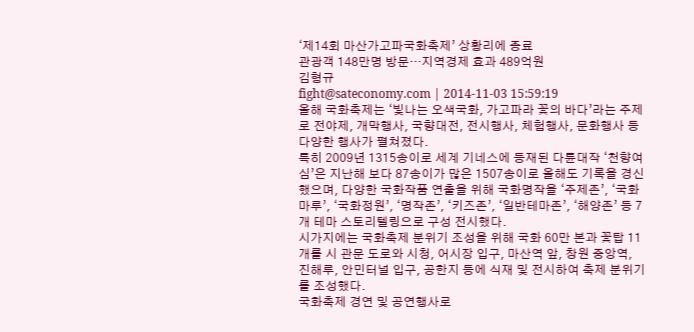‘제14회 마산가고파국화축제’ 상황리에 종료
관광객 148만명 방문…지역경제 효과 489억원
김형규
fight@sateconomy.com | 2014-11-03 15:59:19
올해 국화축제는 ‘빛나는 오색국화, 가고파라 꽃의 바다’라는 주제로 전야제, 개막행사, 국향대전, 전시행사, 체험행사, 문화행사 등 다양한 행사가 펼쳐졌다.
특히 2009년 1315송이로 세계 기네스에 등재된 다륜대작 ‘천향여심’은 지난해 보다 87송이가 많은 1507송이로 올해도 기록을 경신했으며, 다양한 국화작품 연출을 위해 국화명작을 ‘주제존’, ‘국화마루’, ‘국화정원’, ‘명작존’, ‘키즈존’, ‘일반테마존’, ‘해양존’ 등 7개 테마 스토리텔링으로 구성 전시했다.
시가지에는 국화축제 분위기 조성을 위해 국화 60만 본과 꽃탑 11개를 시 관문 도로와 시청, 어시장 입구, 마산역 앞, 창원 중앙역, 진해루, 안민터널 입구, 공한지 등에 식재 및 전시하여 축제 분위기를 조성했다.
국화축제 경연 및 공연행사로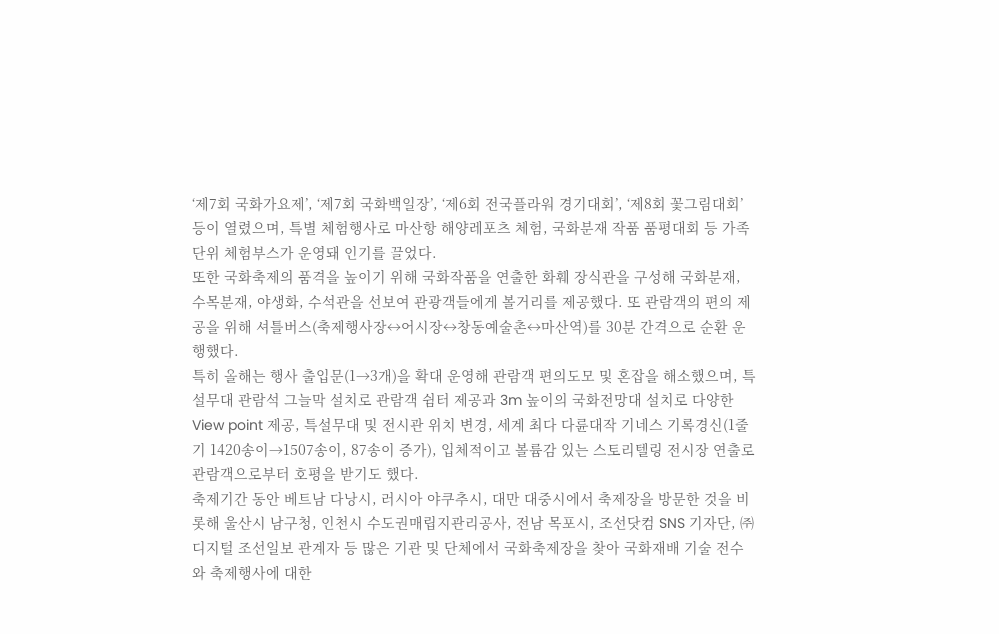‘제7회 국화가요제’, ‘제7회 국화백일장’, ‘제6회 전국플라워 경기대회’, ‘제8회 꽃그림대회’ 등이 열렸으며, 특별 체험행사로 마산항 해양레포츠 체험, 국화분재 작품 품평대회 등 가족단위 체험부스가 운영돼 인기를 끌었다.
또한 국화축제의 품격을 높이기 위해 국화작품을 연출한 화훼 장식관을 구성해 국화분재, 수목분재, 야생화, 수석관을 선보여 관광객들에게 볼거리를 제공했다. 또 관람객의 편의 제공을 위해 셔틀버스(축제행사장↔어시장↔창동예술촌↔마산역)를 30분 간격으로 순환 운행했다.
특히 올해는 행사 출입문(1→3개)을 확대 운영해 관람객 편의도모 및 혼잡을 해소했으며, 특설무대 관람석 그늘막 설치로 관람객 쉼터 제공과 3m 높이의 국화전망대 설치로 다양한 View point 제공, 특설무대 및 전시관 위치 변경, 세계 최다 다륜대작 기네스 기록경신(1줄기 1420송이→1507송이, 87송이 증가), 입체적이고 볼륨감 있는 스토리텔링 전시장 연출로 관람객으로부터 호평을 받기도 했다.
축제기간 동안 베트남 다낭시, 러시아 야쿠추시, 대만 대중시에서 축제장을 방문한 것을 비롯해 울산시 남구청, 인천시 수도권매립지관리공사, 전남 목포시, 조선닷컴 SNS 기자단, ㈜디지털 조선일보 관계자 등 많은 기관 및 단체에서 국화축제장을 찾아 국화재배 기술 전수와 축제행사에 대한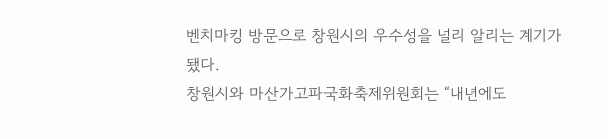벤치마킹 방문으로 창원시의 우수성을 널리 알리는 계기가 됐다.
창원시와 마산가고파국화축제위원회는 “내년에도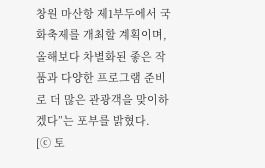창원 마산항 제1부두에서 국화축제를 개최할 계획이며, 올해보다 차별화된 좋은 작품과 다양한 프로그램 준비로 더 많은 관광객을 맞이하겠다”는 포부를 밝혔다.
[ⓒ 토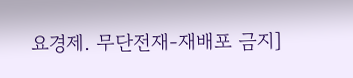요경제. 무단전재-재배포 금지]